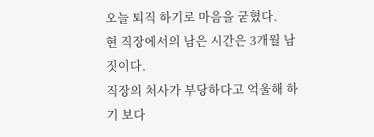오늘 퇴직 하기로 마음을 굳혔다.
현 직장에서의 남은 시간은 3개월 남짓이다.
직장의 처사가 부당하다고 억울해 하기 보다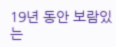19년 동안 보람있는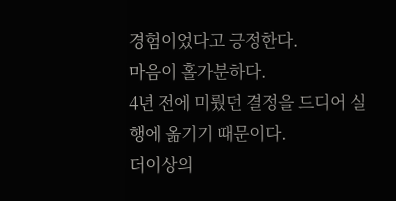경험이었다고 긍정한다.
마음이 홀가분하다.
4년 전에 미뤘던 결정을 드디어 실행에 옮기기 때문이다.
더이상의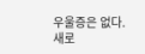우울증은 없다.
새로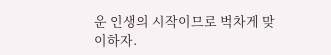운 인생의 시작이므로 벅차게 맞이하자.